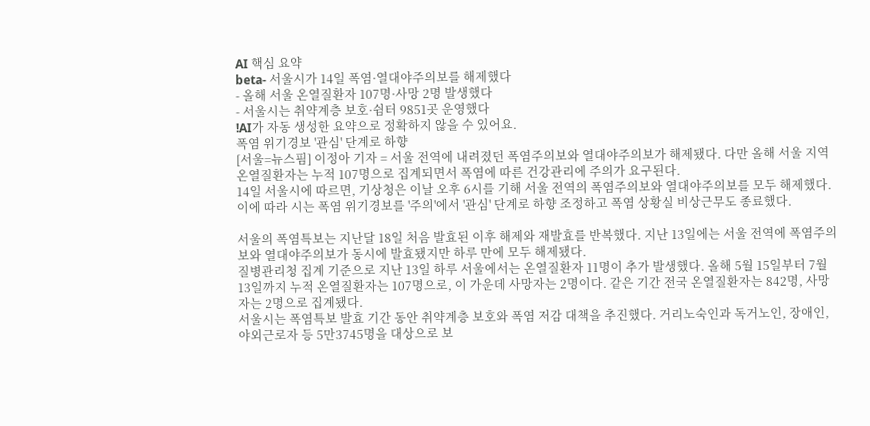AI 핵심 요약
beta- 서울시가 14일 폭염·열대야주의보를 해제했다
- 올해 서울 온열질환자 107명·사망 2명 발생했다
- 서울시는 취약계층 보호·쉼터 9851곳 운영했다
!AI가 자동 생성한 요약으로 정확하지 않을 수 있어요.
폭염 위기경보 '관심' 단계로 하향
[서울=뉴스핌] 이정아 기자 = 서울 전역에 내려졌던 폭염주의보와 열대야주의보가 해제됐다. 다만 올해 서울 지역 온열질환자는 누적 107명으로 집계되면서 폭염에 따른 건강관리에 주의가 요구된다.
14일 서울시에 따르면, 기상청은 이날 오후 6시를 기해 서울 전역의 폭염주의보와 열대야주의보를 모두 해제했다. 이에 따라 시는 폭염 위기경보를 '주의'에서 '관심' 단계로 하향 조정하고 폭염 상황실 비상근무도 종료했다.

서울의 폭염특보는 지난달 18일 처음 발효된 이후 해제와 재발효를 반복했다. 지난 13일에는 서울 전역에 폭염주의보와 열대야주의보가 동시에 발효됐지만 하루 만에 모두 해제됐다.
질병관리청 집계 기준으로 지난 13일 하루 서울에서는 온열질환자 11명이 추가 발생했다. 올해 5월 15일부터 7월 13일까지 누적 온열질환자는 107명으로, 이 가운데 사망자는 2명이다. 같은 기간 전국 온열질환자는 842명, 사망자는 2명으로 집계됐다.
서울시는 폭염특보 발효 기간 동안 취약계층 보호와 폭염 저감 대책을 추진했다. 거리노숙인과 독거노인, 장애인, 야외근로자 등 5만3745명을 대상으로 보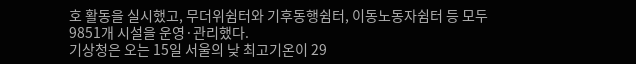호 활동을 실시했고, 무더위쉼터와 기후동행쉼터, 이동노동자쉼터 등 모두 9851개 시설을 운영·관리했다.
기상청은 오는 15일 서울의 낮 최고기온이 29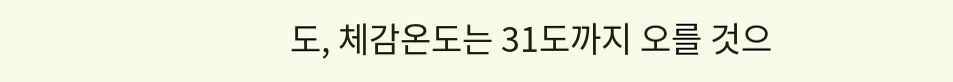도, 체감온도는 31도까지 오를 것으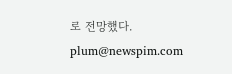로 전망했다.
plum@newspim.com